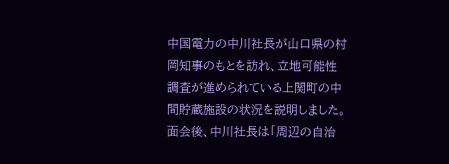中国電力の中川社長が山口県の村岡知事のもとを訪れ、立地可能性調査が進められている上関町の中間貯蔵施設の状況を説明しました。
面会後、中川社長は「周辺の自治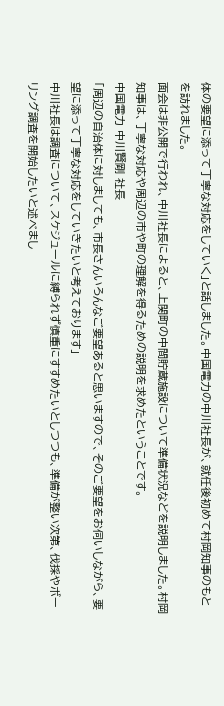体の要望に添って丁寧な対応をしていく」と話しました。中国電力の中川社長が、就任後初めて村岡知事のもとを訪れました。
面会は非公開で行われ、中川社長によると、上関町の中間貯蔵施設について準備状況などを説明しました。村岡知事は、丁寧な対応や周辺の市や町の理解を得るための説明を求めたということです。
中国電力 中川賢剛 社長
「周辺の自治体に対しましても、市長さんいろんなご要望あると思いますので、そのご要望をお伺いしながら、要望に添って丁寧な対応をしていきたいと考えております」
中川社長は調査について、スケジュールに縛られず慎重にすすめたいとしつつも、準備が整い次第、伐採やボーリング調査を開始したいと述べまし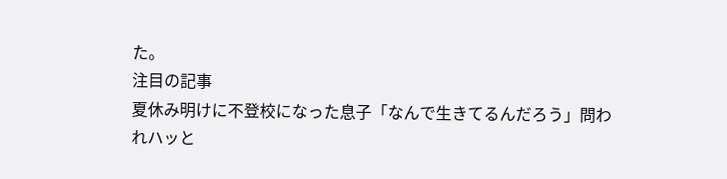た。
注目の記事
夏休み明けに不登校になった息子「なんで生きてるんだろう」問われハッと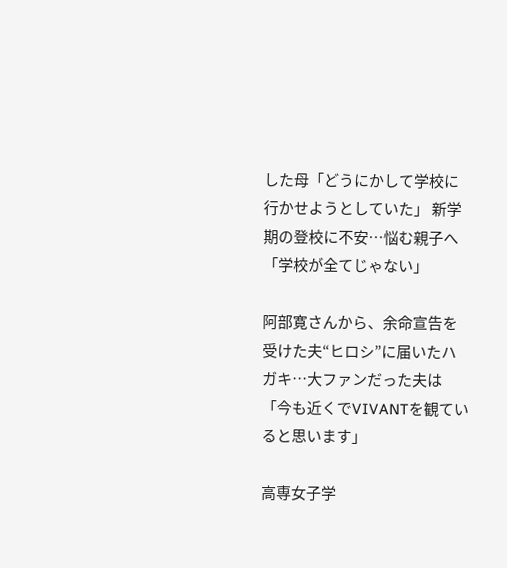した母「どうにかして学校に行かせようとしていた」 新学期の登校に不安…悩む親子へ「学校が全てじゃない」

阿部寛さんから、余命宣告を受けた夫“ヒロシ”に届いたハガキ…大ファンだった夫は「今も近くでVIVANTを観ていると思います」

高専女子学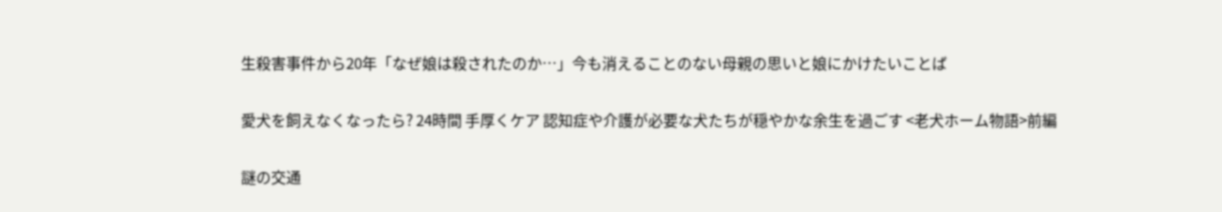生殺害事件から20年「なぜ娘は殺されたのか…」今も消えることのない母親の思いと娘にかけたいことば

愛犬を飼えなくなったら? 24時間 手厚くケア 認知症や介護が必要な犬たちが穏やかな余生を過ごす <老犬ホーム物語>前編

謎の交通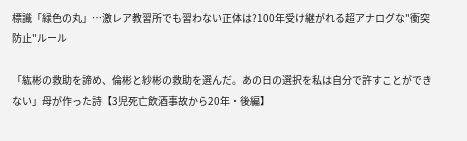標識「緑色の丸」…激レア教習所でも習わない正体は?100年受け継がれる超アナログな"衝突防止"ルール

「紘彬の救助を諦め、倫彬と紗彬の救助を選んだ。あの日の選択を私は自分で許すことができない」母が作った詩【3児死亡飲酒事故から20年・後編】